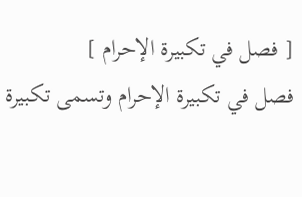[ فصل في تكبيرة الإحرام ]
فصل في تكبيرة الإحرام وتسمى تكبيرة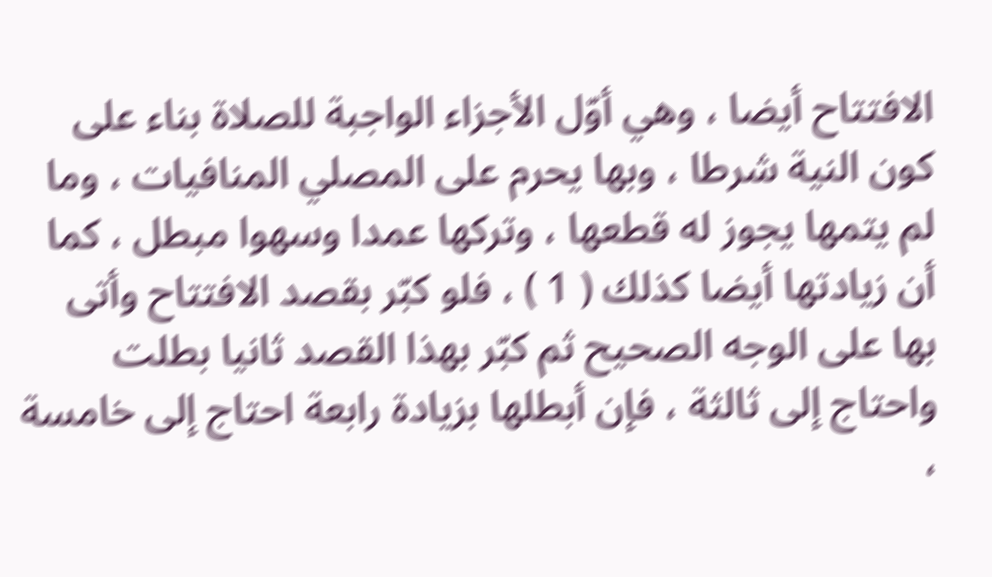الافتتاح أيضا ، وهي أوّل الأجزاء الواجبة للصلاة بناء على كون النية شرطا ، وبها يحرم على المصلي المنافيات ، وما لم يتمها يجوز له قطعها ، وتركها عمدا وسهوا مبطل ، كما أن زيادتها أيضا كذلك ( 1 ) ، فلو كبّر بقصد الافتتاح وأتى بها على الوجه الصحيح ثم كبّر بهذا القصد ثانيا بطلت واحتاج إلى ثالثة ، فإن أبطلها بزيادة رابعة احتاج إلى خامسة ،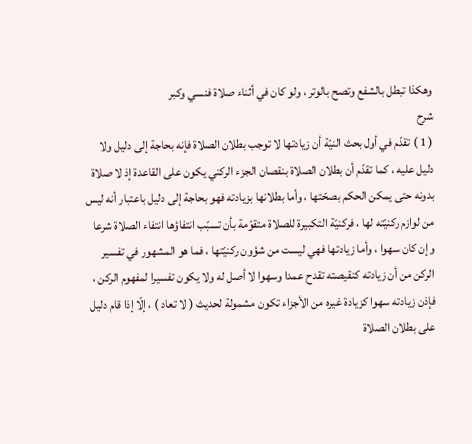وهكذا تبطل بالشفع وتصح بالوتر ، ولو كان في أثناء صلاة فنسي وكبر
شرح
( 1 ) تقدّم في أول بحث النيّة أن زيادتها لا توجب بطلان الصلاة فإنه بحاجة إلى دليل ولا دليل عليه ، كما تقدّم أن بطلان الصلاة بنقصان الجزء الركني يكون على القاعدة إذ لا صلاة بدونه حتى يمكن الحكم بصحّتها ، وأما بطلانها بزيادته فهو بحاجة إلى دليل باعتبار أنه ليس من لوازم ركنيّته لها ، فركنيّة التكبيرة للصلاة متقوّمة بأن تسبّب انتفاؤها انتفاء الصلاة شرعا وإن كان سهوا ، وأما زيادتها فهي ليست من شؤون ركنيّتها ، فما هو المشهور في تفسير الركن من أن زيادته كنقيصته تقدح عمدا وسهوا لا أصل له ولا يكون تفسيرا لمفهوم الركن ، فإذن زيادته سهوا كزيادة غيره من الأجزاء تكون مشمولة لحديث ( لا تعاد ) ، إلّا إذا قام دليل على بطلان الصلاة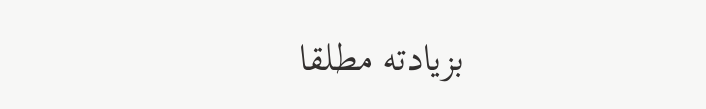بزيادته مطلقا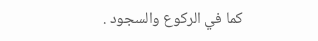كما في الركوع والسجود .